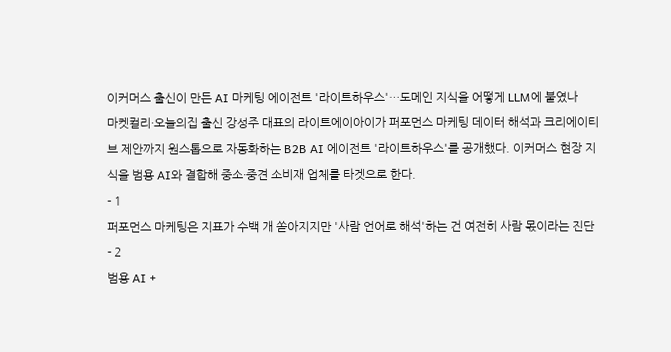이커머스 출신이 만든 AI 마케팅 에이전트 '라이트하우스'…도메인 지식을 어떻게 LLM에 붙였나
마켓컬리·오늘의집 출신 강성주 대표의 라이트에이아이가 퍼포먼스 마케팅 데이터 해석과 크리에이티브 제안까지 원스톱으로 자동화하는 B2B AI 에이전트 '라이트하우스'를 공개했다. 이커머스 현장 지식을 범용 AI와 결합해 중소·중견 소비재 업체를 타겟으로 한다.
- 1
퍼포먼스 마케팅은 지표가 수백 개 쏟아지지만 '사람 언어로 해석'하는 건 여전히 사람 몫이라는 진단
- 2
범용 AI +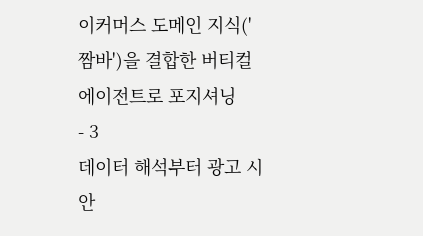이커머스 도메인 지식('짬바')을 결합한 버티컬 에이전트로 포지셔닝
- 3
데이터 해석부터 광고 시안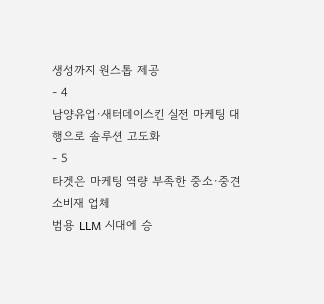생성까지 원스톱 제공
- 4
남양유업·새터데이스킨 실전 마케팅 대행으로 솔루션 고도화
- 5
타겟은 마케팅 역량 부족한 중소·중견 소비재 업체
범용 LLM 시대에 승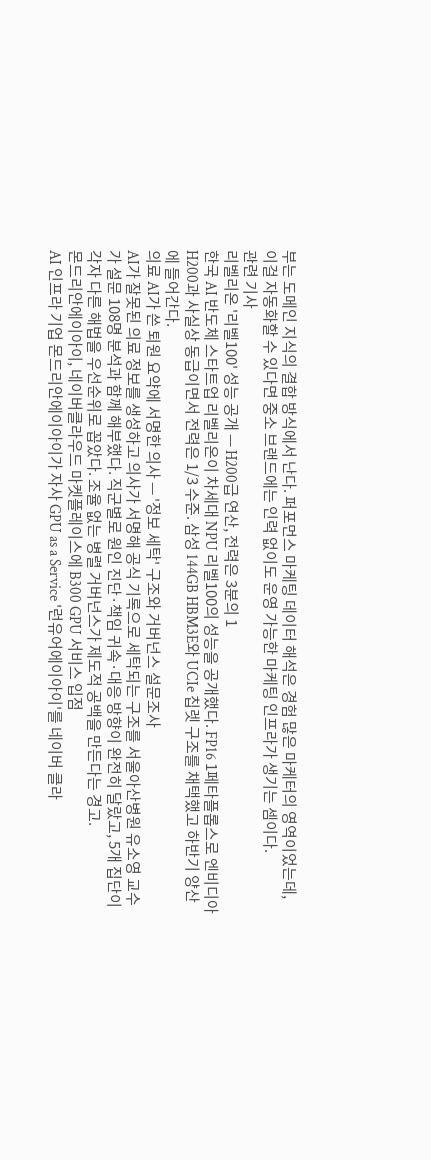부는 도메인 지식의 결합 방식에서 난다. 퍼포먼스 마케팅 데이터 해석은 경험 많은 마케터의 영역이었는데, 이걸 자동화할 수 있다면 중소 브랜드에는 인력 없이도 운영 가능한 마케팅 인프라가 생기는 셈이다.
관련 기사
리벨리온 '리벨100' 성능 공개 — H200급 연산, 전력은 3분의 1
한국 AI 반도체 스타트업 리벨리온이 차세대 NPU 리벨100의 성능을 공개했다. FP16 1페타플롭스로 엔비디아 H200과 사실상 동급이면서 전력은 1/3 수준. 삼성 144GB HBM3E와 UCIe 칩렛 구조를 채택했고 하반기 양산에 들어간다.
의료 AI가 쓴 퇴원 요약에 서명한 의사 — '정보 세탁' 구조와 거버넌스 설문조사
AI가 잘못된 의료 정보를 생성하고 의사가 서명해 공식 기록으로 세탁되는 구조를 서울아산병원 유소영 교수가 설문 108명 분석과 함께 해부했다. 직군별로 원인 진단·책임 귀속·대응 방향이 완전히 달랐고, 5개 집단이 각자 다른 해법을 우선순위로 꼽았다. 조율 없는 병렬 거버넌스가 제도적 공백을 만든다는 경고.
몬드리안에이아이, 네이버클라우드 마켓플레이스에 B300 GPU 서비스 입점
AI 인프라 기업 몬드리안에이아이가 자사 GPU as a Service '런유어에이아이'를 네이버 클라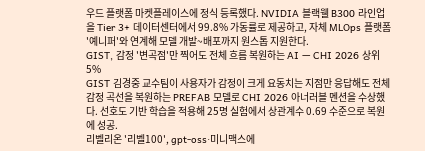우드 플랫폼 마켓플레이스에 정식 등록했다. NVIDIA 블랙웰 B300 라인업을 Tier 3+ 데이터센터에서 99.8% 가동률로 제공하고, 자체 MLOps 플랫폼 '예니퍼'와 연계해 모델 개발~배포까지 원스톱 지원한다.
GIST, 감정 '변곡점'만 찍어도 전체 흐름 복원하는 AI — CHI 2026 상위 5%
GIST 김경중 교수팀이 사용자가 감정이 크게 요동치는 지점만 응답해도 전체 감정 곡선을 복원하는 PREFAB 모델로 CHI 2026 아너러블 멘션을 수상했다. 선호도 기반 학습을 적용해 25명 실험에서 상관계수 0.69 수준으로 복원에 성공.
리벨리온 '리벨100', gpt-oss·미니맥스에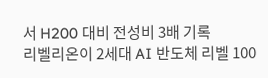서 H200 대비 전성비 3배 기록
리벨리온이 2세대 AI 반도체 리벨 100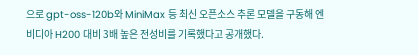으로 gpt-oss-120b와 MiniMax 등 최신 오픈소스 추론 모델을 구동해 엔비디아 H200 대비 3배 높은 전성비를 기록했다고 공개했다.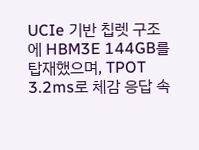UCIe 기반 칩렛 구조에 HBM3E 144GB를 탑재했으며, TPOT 3.2ms로 체감 응답 속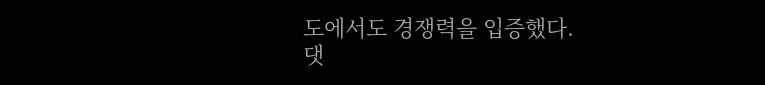도에서도 경쟁력을 입증했다.
댓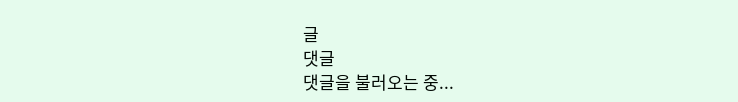글
댓글
댓글을 불러오는 중...